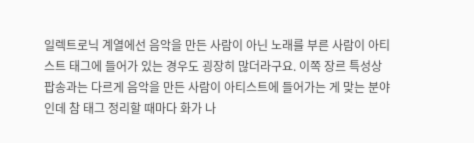일렉트로닉 계열에선 음악을 만든 사람이 아닌 노래를 부른 사람이 아티스트 태그에 들어가 있는 경우도 굉장히 많더라구요. 이쪽 장르 특성상 팝송과는 다르게 음악을 만든 사람이 아티스트에 들어가는 게 맞는 분야인데 참 태그 정리할 때마다 화가 나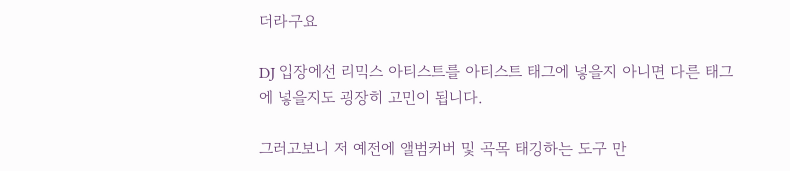더라구요

DJ 입장에선 리믹스 아티스트를 아티스트 태그에 넣을지 아니면 다른 태그에 넣을지도 굉장히 고민이 됩니다.

그러고보니 저 예전에 앨범커버 및 곡목 태깅하는 도구 만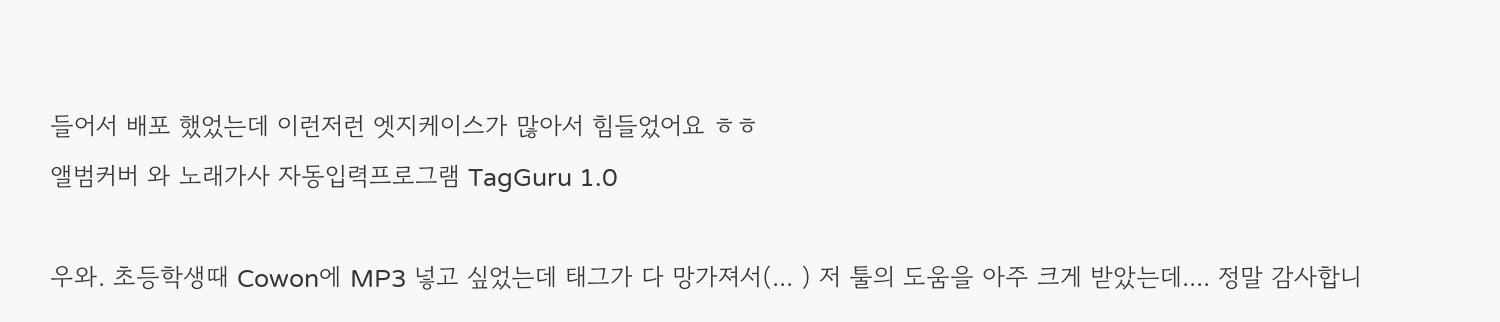들어서 배포 했었는데 이런저런 엣지케이스가 많아서 힘들었어요 ㅎㅎ
앨범커버 와 노래가사 자동입력프로그램 TagGuru 1.0

우와. 초등학생때 Cowon에 MP3 넣고 싶었는데 태그가 다 망가져서(... ) 저 툴의 도움을 아주 크게 받았는데.... 정말 감사합니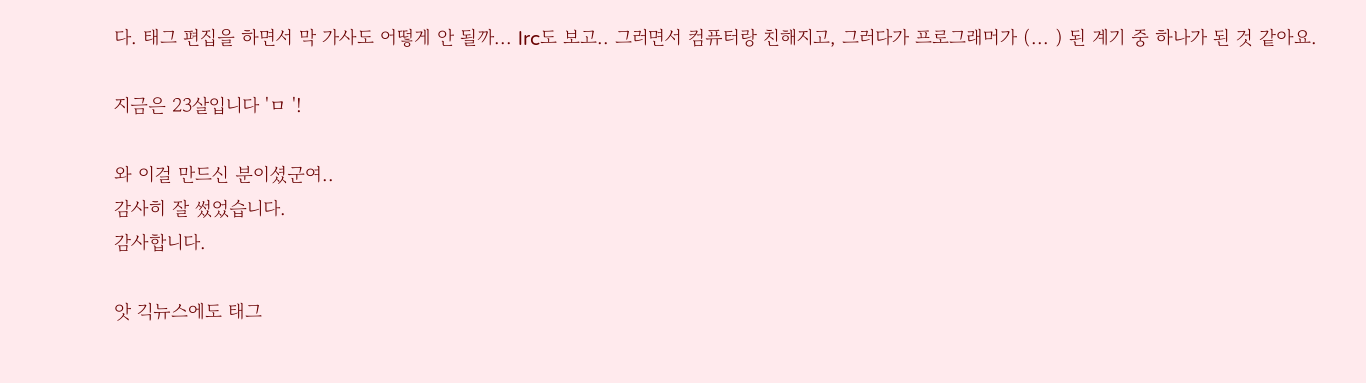다. 태그 편집을 하면서 막 가사도 어떻게 안 될까... lrc도 보고.. 그러면서 컴퓨터랑 친해지고, 그러다가 프로그래머가 (... ) 된 계기 중 하나가 된 것 같아요.

지금은 23살입니다 'ㅁ '!

와 이걸 만드신 분이셨군여..
감사히 잘 썼었습니다.
감사합니다.

앗 긱뉴스에도 태그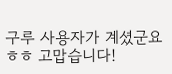구루 사용자가 계셨군요 ㅎㅎ 고맙습니다!